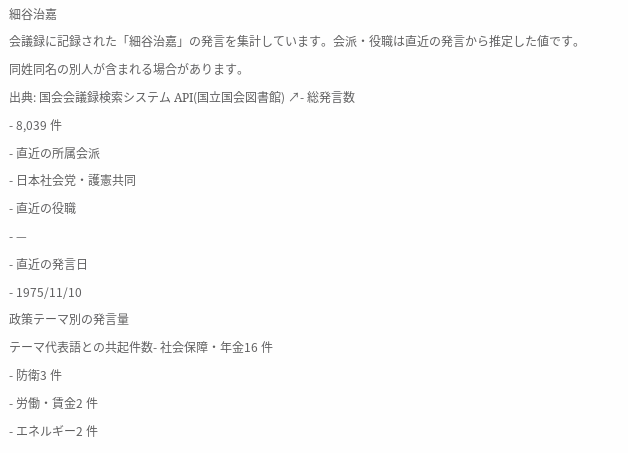細谷治嘉
会議録に記録された「細谷治嘉」の発言を集計しています。会派・役職は直近の発言から推定した値です。同姓同名の別人が含まれる場合があります。
出典: 国会会議録検索システム API(国立国会図書館) ↗- 総発言数
- 8,039 件
- 直近の所属会派
- 日本社会党・護憲共同
- 直近の役職
- —
- 直近の発言日
- 1975/11/10
政策テーマ別の発言量
テーマ代表語との共起件数- 社会保障・年金16 件
- 防衛3 件
- 労働・賃金2 件
- エネルギー2 件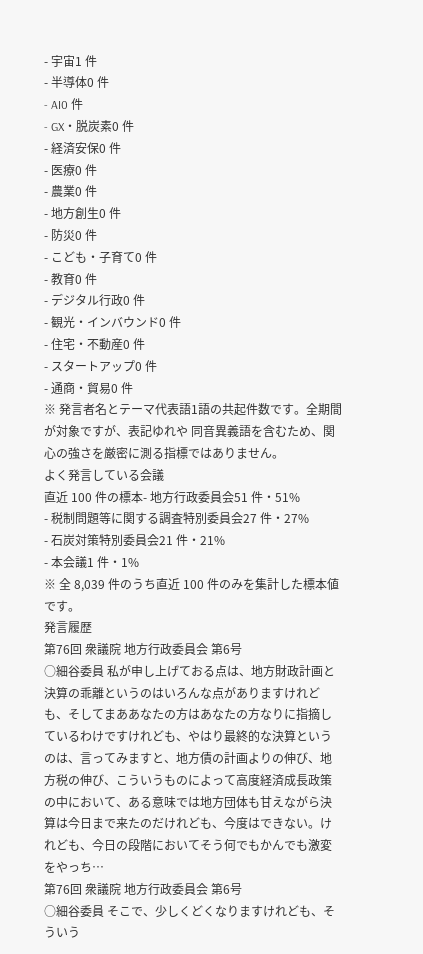- 宇宙1 件
- 半導体0 件
- AI0 件
- GX・脱炭素0 件
- 経済安保0 件
- 医療0 件
- 農業0 件
- 地方創生0 件
- 防災0 件
- こども・子育て0 件
- 教育0 件
- デジタル行政0 件
- 観光・インバウンド0 件
- 住宅・不動産0 件
- スタートアップ0 件
- 通商・貿易0 件
※ 発言者名とテーマ代表語1語の共起件数です。全期間が対象ですが、表記ゆれや 同音異義語を含むため、関心の強さを厳密に測る指標ではありません。
よく発言している会議
直近 100 件の標本- 地方行政委員会51 件・51%
- 税制問題等に関する調査特別委員会27 件・27%
- 石炭対策特別委員会21 件・21%
- 本会議1 件・1%
※ 全 8,039 件のうち直近 100 件のみを集計した標本値です。
発言履歴
第76回 衆議院 地方行政委員会 第6号
○細谷委員 私が申し上げておる点は、地方財政計画と決算の乖離というのはいろんな点がありますけれども、そしてまああなたの方はあなたの方なりに指摘しているわけですけれども、やはり最終的な決算というのは、言ってみますと、地方債の計画よりの伸び、地方税の伸び、こういうものによって高度経済成長政策の中において、ある意味では地方団体も甘えながら決算は今日まで来たのだけれども、今度はできない。けれども、今日の段階においてそう何でもかんでも激変をやっち…
第76回 衆議院 地方行政委員会 第6号
○細谷委員 そこで、少しくどくなりますけれども、そういう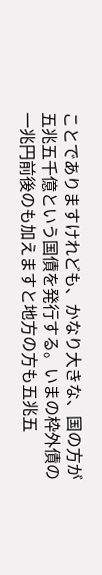ことでありますけれども、かなり大きな、国の方が五兆五千億という国債を発行する。いまの枠外債の一兆円前後のも加えますと地方の方も五兆五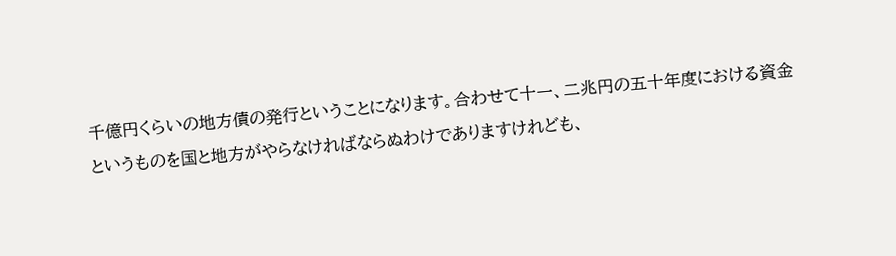千億円くらいの地方債の発行ということになります。合わせて十一、二兆円の五十年度における資金というものを国と地方がやらなければならぬわけでありますけれども、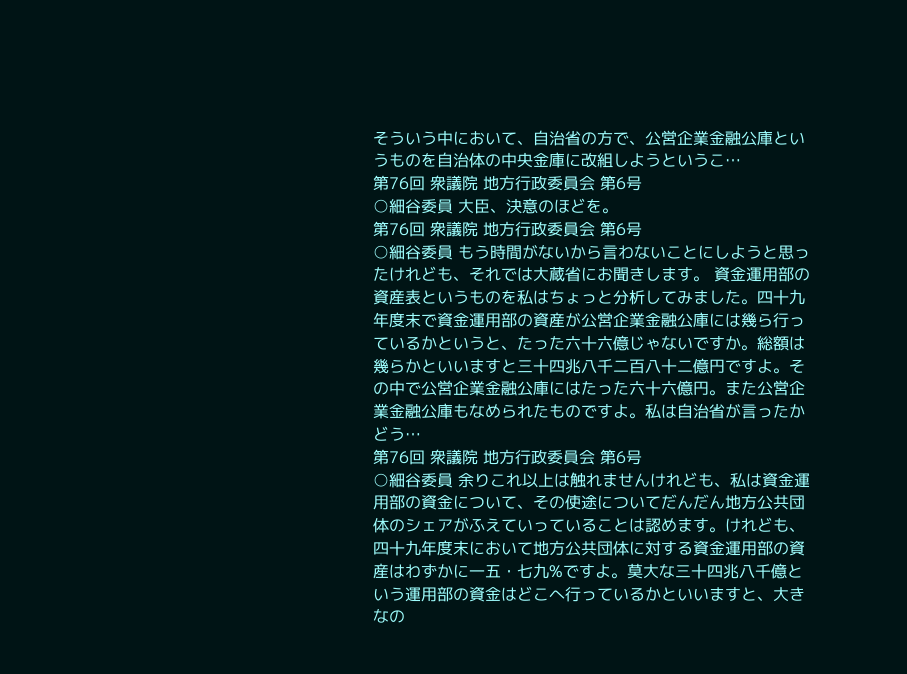そういう中において、自治省の方で、公営企業金融公庫というものを自治体の中央金庫に改組しようというこ…
第76回 衆議院 地方行政委員会 第6号
○細谷委員 大臣、決意のほどを。
第76回 衆議院 地方行政委員会 第6号
○細谷委員 もう時間がないから言わないことにしようと思ったけれども、それでは大蔵省にお聞きします。 資金運用部の資産表というものを私はちょっと分析してみました。四十九年度末で資金運用部の資産が公営企業金融公庫には幾ら行っているかというと、たった六十六億じゃないですか。総額は幾らかといいますと三十四兆八千二百八十二億円ですよ。その中で公営企業金融公庫にはたった六十六億円。また公営企業金融公庫もなめられたものですよ。私は自治省が言ったかどう…
第76回 衆議院 地方行政委員会 第6号
○細谷委員 余りこれ以上は触れませんけれども、私は資金運用部の資金について、その使途についてだんだん地方公共団体のシェアがふえていっていることは認めます。けれども、四十九年度末において地方公共団体に対する資金運用部の資産はわずかに一五・七九%ですよ。莫大な三十四兆八千億という運用部の資金はどこへ行っているかといいますと、大きなの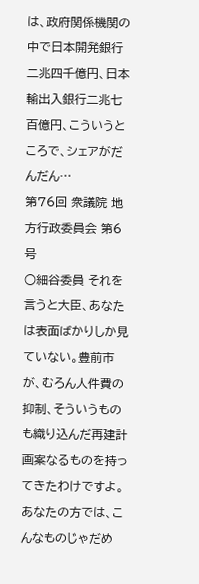は、政府関係機関の中で日本開発銀行二兆四千億円、日本輸出入銀行二兆七百億円、こういうところで、シェアがだんだん…
第76回 衆議院 地方行政委員会 第6号
○細谷委員 それを言うと大臣、あなたは表面ばかりしか見ていない。豊前市が、むろん人件費の抑制、そういうものも織り込んだ再建計画案なるものを持ってきたわけですよ。あなたの方では、こんなものじゃだめ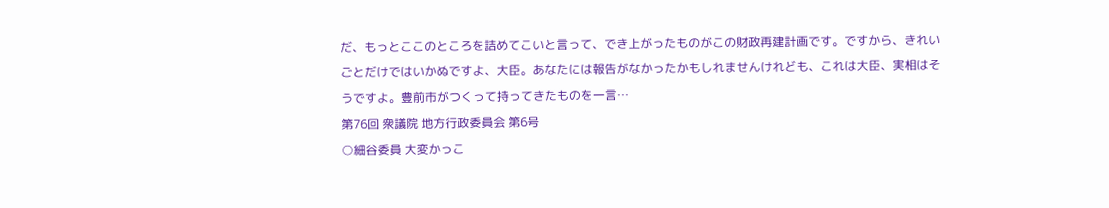だ、もっとここのところを詰めてこいと言って、でき上がったものがこの財政再建計画です。ですから、きれいごとだけではいかぬですよ、大臣。あなたには報告がなかったかもしれませんけれども、これは大臣、実相はそうですよ。豊前市がつくって持ってきたものを一言…
第76回 衆議院 地方行政委員会 第6号
○細谷委員 大変かっこ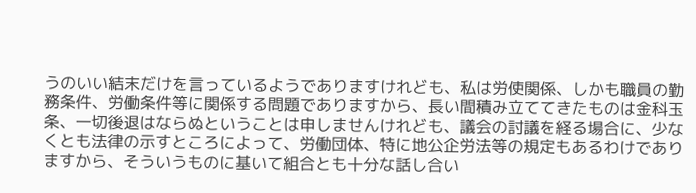うのいい結末だけを言っているようでありますけれども、私は労使関係、しかも職員の勤務条件、労働条件等に関係する問題でありますから、長い間積み立ててきたものは金科玉条、一切後退はならぬということは申しませんけれども、議会の討議を経る場合に、少なくとも法律の示すところによって、労働団体、特に地公企労法等の規定もあるわけでありますから、そういうものに基いて組合とも十分な話し合い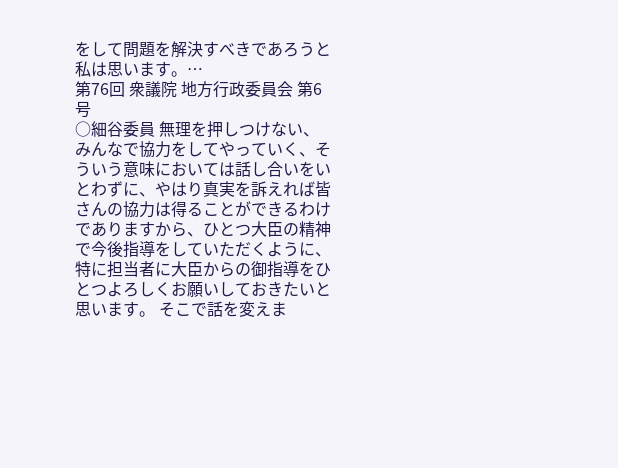をして問題を解決すべきであろうと私は思います。…
第76回 衆議院 地方行政委員会 第6号
○細谷委員 無理を押しつけない、みんなで協力をしてやっていく、そういう意味においては話し合いをいとわずに、やはり真実を訴えれば皆さんの協力は得ることができるわけでありますから、ひとつ大臣の精神で今後指導をしていただくように、特に担当者に大臣からの御指導をひとつよろしくお願いしておきたいと思います。 そこで話を変えま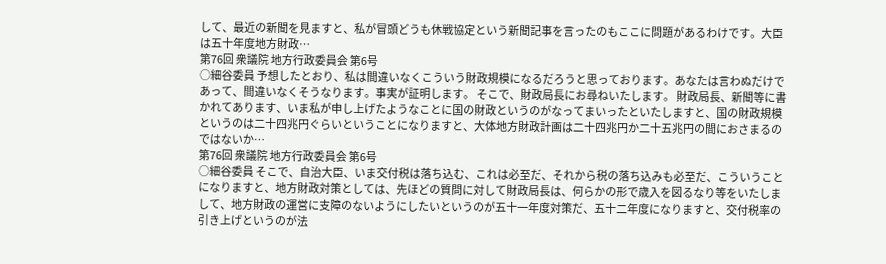して、最近の新聞を見ますと、私が冒頭どうも休戦協定という新聞記事を言ったのもここに問題があるわけです。大臣は五十年度地方財政…
第76回 衆議院 地方行政委員会 第6号
○細谷委員 予想したとおり、私は間違いなくこういう財政規模になるだろうと思っております。あなたは言わぬだけであって、間違いなくそうなります。事実が証明します。 そこで、財政局長にお尋ねいたします。 財政局長、新聞等に書かれてあります、いま私が申し上げたようなことに国の財政というのがなってまいったといたしますと、国の財政規模というのは二十四兆円ぐらいということになりますと、大体地方財政計画は二十四兆円か二十五兆円の間におさまるのではないか…
第76回 衆議院 地方行政委員会 第6号
○細谷委員 そこで、自治大臣、いま交付税は落ち込む、これは必至だ、それから税の落ち込みも必至だ、こういうことになりますと、地方財政対策としては、先ほどの質問に対して財政局長は、何らかの形で歳入を図るなり等をいたしまして、地方財政の運営に支障のないようにしたいというのが五十一年度対策だ、五十二年度になりますと、交付税率の引き上げというのが法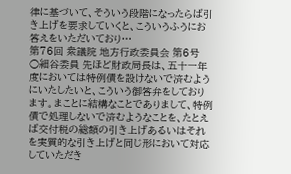律に基づいて、そういう段階になったらば引き上げを要求していくと、こういうふうにお答えをいただいており…
第76回 衆議院 地方行政委員会 第6号
○細谷委員 先ほど財政局長は、五十一年度においては特例債を設けないで済むようにいたしたいと、こういう御答弁をしております。まことに結構なことでありまして、特例債で処理しないで済むようなことを、たとえば交付税の総額の引き上げあるいはそれを実質的な引き上げと同じ形において対応していただき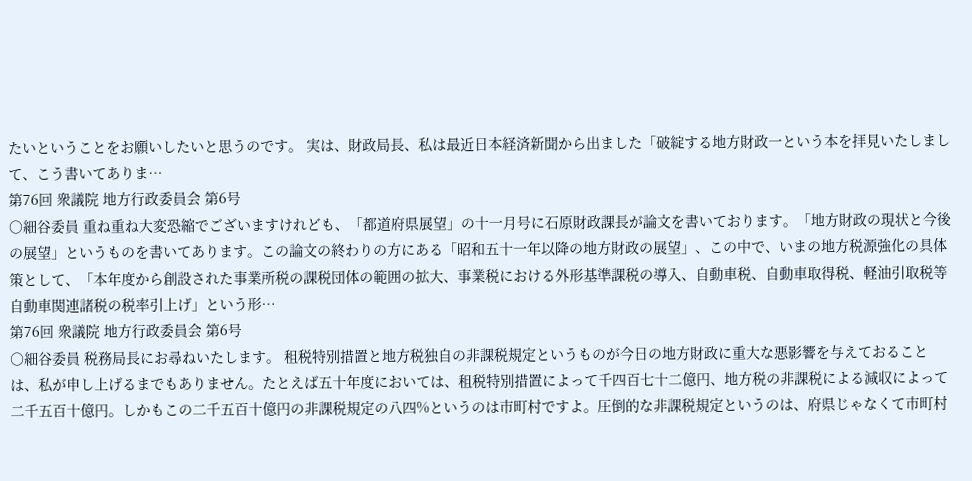たいということをお願いしたいと思うのです。 実は、財政局長、私は最近日本経済新聞から出ました「破綻する地方財政一という本を拝見いたしまして、こう書いてありま…
第76回 衆議院 地方行政委員会 第6号
○細谷委員 重ね重ね大変恐縮でございますけれども、「都道府県展望」の十一月号に石原財政課長が論文を書いております。「地方財政の現状と今後の展望」というものを書いてあります。この論文の終わりの方にある「昭和五十一年以降の地方財政の展望」、この中で、いまの地方税源強化の具体策として、「本年度から創設された事業所税の課税団体の範囲の拡大、事業税における外形基準課税の導入、自動車税、自動車取得税、軽油引取税等自動車関連諸税の税率引上げ」という形…
第76回 衆議院 地方行政委員会 第6号
○細谷委員 税務局長にお尋ねいたします。 租税特別措置と地方税独自の非課税規定というものが今日の地方財政に重大な悪影響を与えておることは、私が申し上げるまでもありません。たとえば五十年度においては、租税特別措置によって千四百七十二億円、地方税の非課税による減収によって二千五百十億円。しかもこの二千五百十億円の非課税規定の八四%というのは市町村ですよ。圧倒的な非課税規定というのは、府県じゃなくて市町村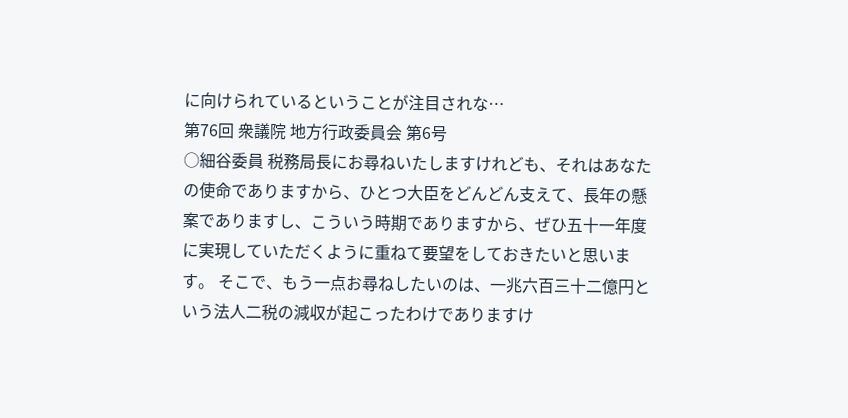に向けられているということが注目されな…
第76回 衆議院 地方行政委員会 第6号
○細谷委員 税務局長にお尋ねいたしますけれども、それはあなたの使命でありますから、ひとつ大臣をどんどん支えて、長年の懸案でありますし、こういう時期でありますから、ぜひ五十一年度に実現していただくように重ねて要望をしておきたいと思います。 そこで、もう一点お尋ねしたいのは、一兆六百三十二億円という法人二税の減収が起こったわけでありますけ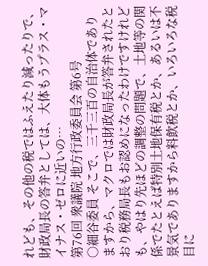れども、その他の税ではふえたり減ったりで、財政局長の答弁としては、大体もうプラス・マイナス・ゼロに近いの…
第76回 衆議院 地方行政委員会 第6号
○細谷委員 そこで、三千三百の自治体でありますから、マクロでは財政局長が答弁されたとおり税務局長もお認めになったわけですけれども、やはり先ほどの調整の問題で、土地等の関係でたとえば特別土地保有税とか、あるいは不景気でありますから料飲税とか、いろいろな税目に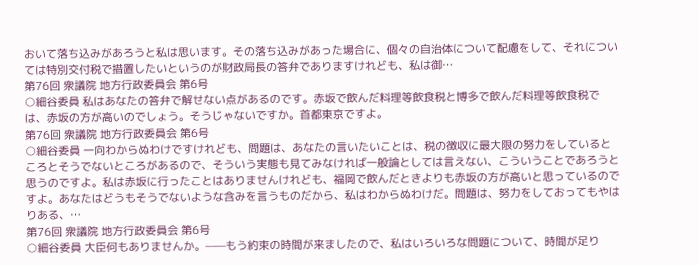おいて落ち込みがあろうと私は思います。その落ち込みがあった場合に、個々の自治体について配慮をして、それについては特別交付税で措置したいというのが財政局長の答弁でありますけれども、私は御…
第76回 衆議院 地方行政委員会 第6号
○細谷委員 私はあなたの答弁で解せない点があるのです。赤坂で飲んだ料理等飲食税と博多で飲んだ料理等飲食税では、赤坂の方が高いのでしょう。そうじゃないですか。首都東京ですよ。
第76回 衆議院 地方行政委員会 第6号
○細谷委員 一向わからぬわけですけれども、問題は、あなたの言いたいことは、税の徴収に最大限の努力をしているところとそうでないところがあるので、そういう実態も見てみなければ一般論としては言えない、こういうことであろうと思うのですよ。私は赤坂に行ったことはありませんけれども、福岡で飲んだときよりも赤坂の方が高いと思っているのですよ。あなたはどうもそうでないような含みを言うものだから、私はわからぬわけだ。問題は、努力をしておってもやはりある、…
第76回 衆議院 地方行政委員会 第6号
○細谷委員 大臣何もありませんか。——もう約束の時間が来ましたので、私はいろいろな問題について、時間が足り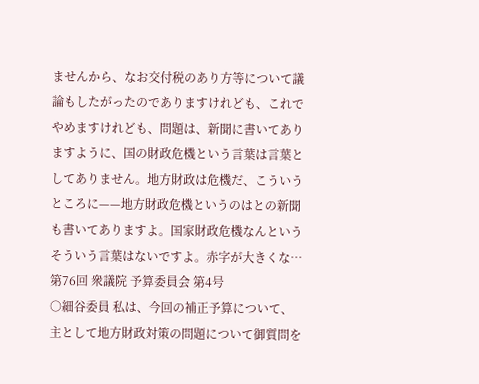ませんから、なお交付税のあり方等について議論もしたがったのでありますけれども、これでやめますけれども、問題は、新聞に書いてありますように、国の財政危機という言葉は言葉としてありません。地方財政は危機だ、こういうところに——地方財政危機というのはとの新聞も書いてありますよ。国家財政危機なんというそういう言葉はないですよ。赤字が大きくな…
第76回 衆議院 予算委員会 第4号
○細谷委員 私は、今回の補正予算について、主として地方財政対策の問題について御質問を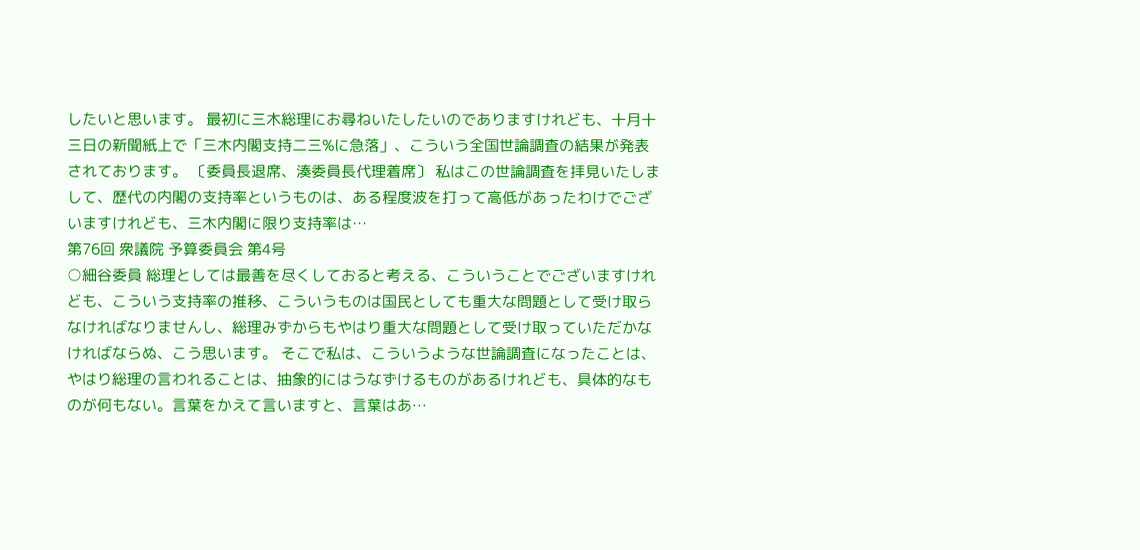したいと思います。 最初に三木総理にお尋ねいたしたいのでありますけれども、十月十三日の新聞紙上で「三木内閣支持二三%に急落」、こういう全国世論調査の結果が発表されております。 〔委員長退席、湊委員長代理着席〕 私はこの世論調査を拝見いたしまして、歴代の内閣の支持率というものは、ある程度波を打って高低があったわけでございますけれども、三木内閣に限り支持率は…
第76回 衆議院 予算委員会 第4号
○細谷委員 総理としては最善を尽くしておると考える、こういうことでございますけれども、こういう支持率の推移、こういうものは国民としても重大な問題として受け取らなければなりませんし、総理みずからもやはり重大な問題として受け取っていただかなければならぬ、こう思います。 そこで私は、こういうような世論調査になったことは、やはり総理の言われることは、抽象的にはうなずけるものがあるけれども、具体的なものが何もない。言葉をかえて言いますと、言葉はあ…